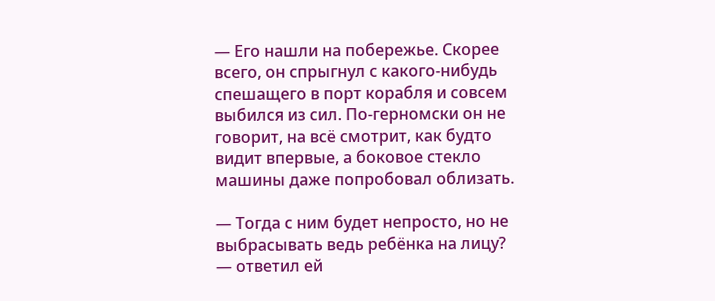— Его нашли на побережье. Скорее всего, он спрыгнул с какого-нибудь спешащего в порт корабля и совсем выбился из сил. По-герномски он не говорит, на всё смотрит, как будто видит впервые, а боковое стекло машины даже попробовал облизать.

— Тогда с ним будет непросто, но не выбрасывать ведь ребёнка на лицу? — ответил ей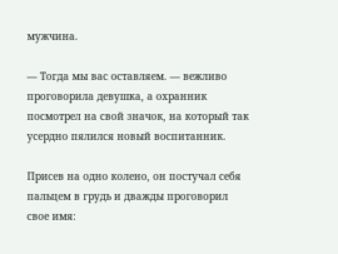мужчина.

— Тогда мы вас оставляем. — вежливо проговорила девушка, а охранник посмотрел на свой значок, на который так усердно пялился новый воспитанник.

Присев на одно колено, он постучал себя пальцем в грудь и дважды проговорил свое имя: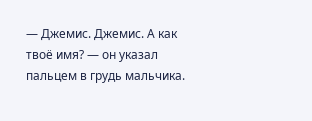— Джемис. Джемис. А как твоё имя? — он указал пальцем в грудь мальчика.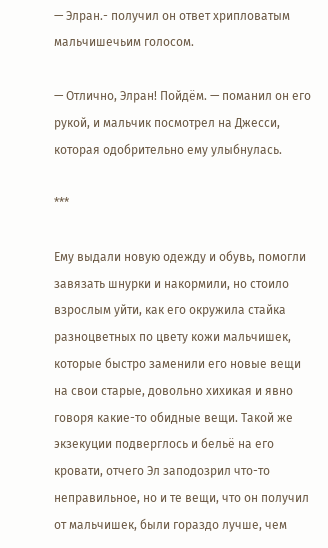— Элран.- получил он ответ хрипловатым мальчишечьим голосом.

— Отлично, Элран! Пойдём. — поманил он его рукой, и мальчик посмотрел на Джесси, которая одобрительно ему улыбнулась.

***

Ему выдали новую одежду и обувь, помогли завязать шнурки и накормили, но стоило взрослым уйти, как его окружила стайка разноцветных по цвету кожи мальчишек, которые быстро заменили его новые вещи на свои старые, довольно хихикая и явно говоря какие-то обидные вещи. Такой же экзекуции подверглось и бельё на его кровати, отчего Эл заподозрил что-то неправильное, но и те вещи, что он получил от мальчишек, были гораздо лучше, чем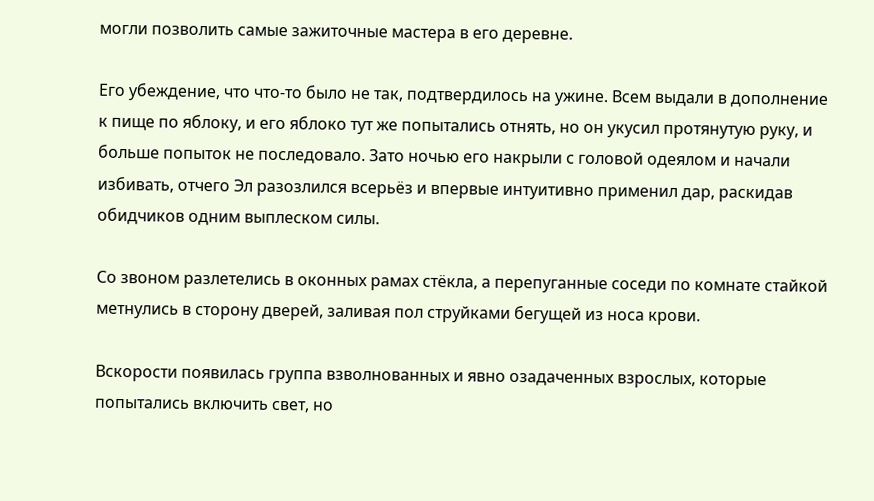могли позволить самые зажиточные мастера в его деревне.

Его убеждение, что что-то было не так, подтвердилось на ужине. Всем выдали в дополнение к пище по яблоку, и его яблоко тут же попытались отнять, но он укусил протянутую руку, и больше попыток не последовало. Зато ночью его накрыли с головой одеялом и начали избивать, отчего Эл разозлился всерьёз и впервые интуитивно применил дар, раскидав обидчиков одним выплеском силы.

Со звоном разлетелись в оконных рамах стёкла, а перепуганные соседи по комнате стайкой метнулись в сторону дверей, заливая пол струйками бегущей из носа крови.

Вскорости появилась группа взволнованных и явно озадаченных взрослых, которые попытались включить свет, но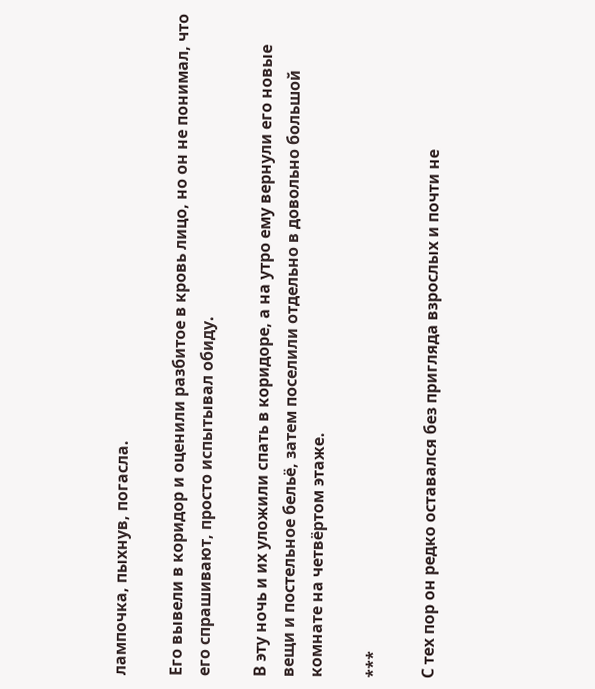лампочка, пыхнув, погасла.

Его вывели в коридор и оценили разбитое в кровь лицо, но он не понимал, что его спрашивают, просто испытывал обиду.

В эту ночь и их уложили спать в коридоре, а на утро ему вернули его новые вещи и постельное бельё, затем поселили отдельно в довольно большой комнате на четвёртом этаже.

***

С тех пор он редко оставался без пригляда взрослых и почти не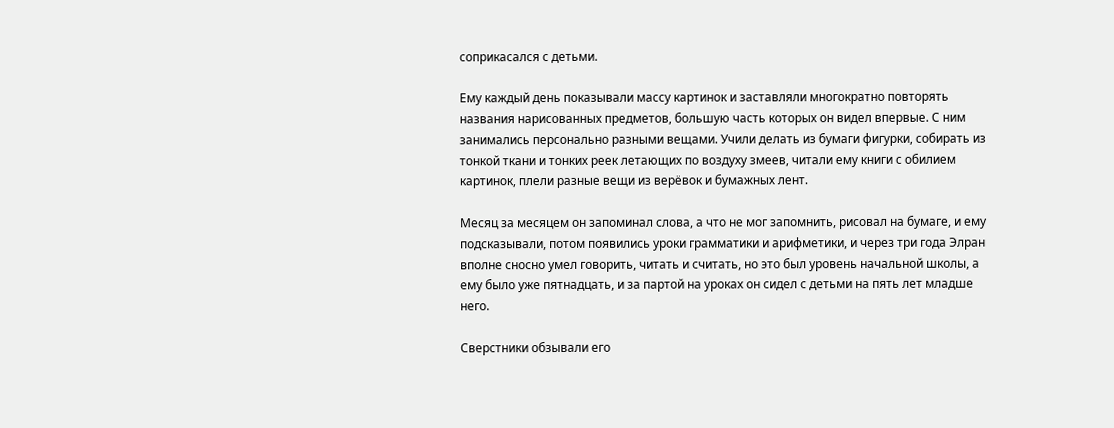соприкасался с детьми.

Ему каждый день показывали массу картинок и заставляли многократно повторять названия нарисованных предметов, большую часть которых он видел впервые. С ним занимались персонально разными вещами. Учили делать из бумаги фигурки, собирать из тонкой ткани и тонких реек летающих по воздуху змеев, читали ему книги с обилием картинок, плели разные вещи из верёвок и бумажных лент.

Месяц за месяцем он запоминал слова, а что не мог запомнить, рисовал на бумаге, и ему подсказывали, потом появились уроки грамматики и арифметики, и через три года Элран вполне сносно умел говорить, читать и считать, но это был уровень начальной школы, а ему было уже пятнадцать, и за партой на уроках он сидел с детьми на пять лет младше него.

Сверстники обзывали его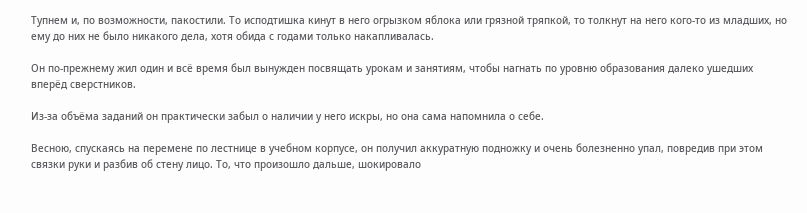Тупнем и, по возможности, пакостили. То исподтишка кинут в него огрызком яблока или грязной тряпкой, то толкнут на него кого-то из младших, но ему до них не было никакого дела, хотя обида с годами только накапливалась.

Он по-прежнему жил один и всё время был вынужден посвящать урокам и занятиям, чтобы нагнать по уровню образования далеко ушедших вперёд сверстников.

Из-за объёма заданий он практически забыл о наличии у него искры, но она сама напомнила о себе.

Весною, спускаясь на перемене по лестнице в учебном корпусе, он получил аккуратную подножку и очень болезненно упал, повредив при этом связки руки и разбив об стену лицо. То, что произошло дальше, шокировало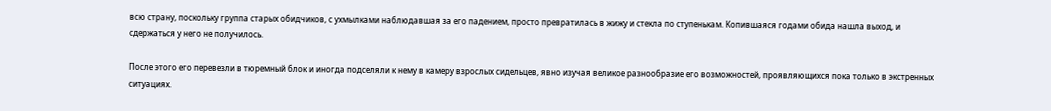всю страну, поскольку группа старых обидчиков, с ухмылками наблюдавшая за его падением, просто превратилась в жижу и стекла по ступенькам. Копившаяся годами обида нашла выход, и сдержаться у него не получилось.

После этого его перевезли в тюремный блок и иногда подселяли к нему в камеру взрослых сидельцев, явно изучая великое разнообразие его возможностей, проявляющихся пока только в экстренных ситуациях.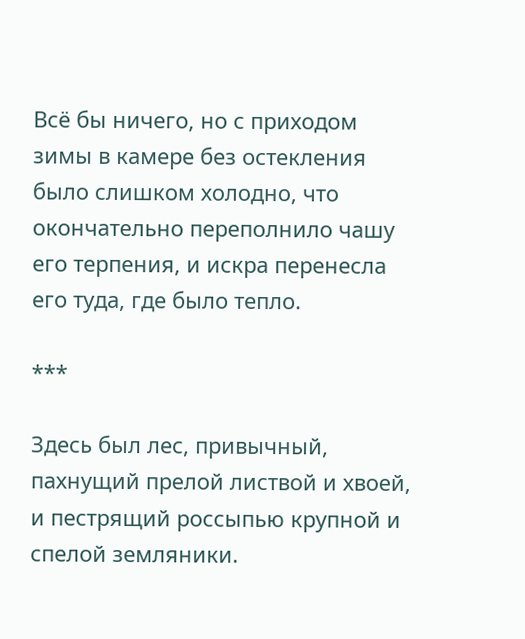Всё бы ничего, но с приходом зимы в камере без остекления было слишком холодно, что окончательно переполнило чашу его терпения, и искра перенесла его туда, где было тепло.

***

Здесь был лес, привычный, пахнущий прелой листвой и хвоей, и пестрящий россыпью крупной и спелой земляники.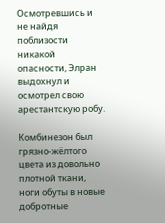Осмотревшись и не найдя поблизости никакой опасности, Элран выдохнул и осмотрел свою арестантскую робу.

Комбинезон был грязно-жёлтого цвета из довольно плотной ткани, ноги обуты в новые добротные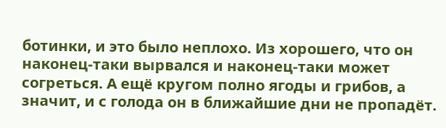ботинки, и это было неплохо. Из хорошего, что он наконец-таки вырвался и наконец-таки может согреться. А ещё кругом полно ягоды и грибов, а значит, и с голода он в ближайшие дни не пропадёт.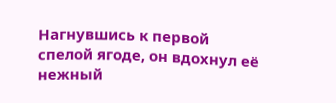Нагнувшись к первой спелой ягоде, он вдохнул её нежный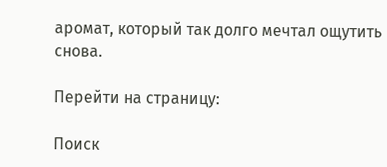аромат, который так долго мечтал ощутить снова.

Перейти на страницу:

Поиск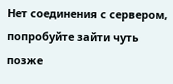Нет соединения с сервером, попробуйте зайти чуть позже